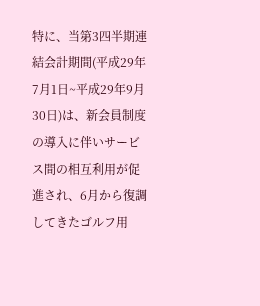特に、当第3四半期連結会計期間(平成29年7月1日~平成29年9月30日)は、新会員制度の導入に伴いサービス間の相互利用が促進され、6月から復調してきたゴルフ用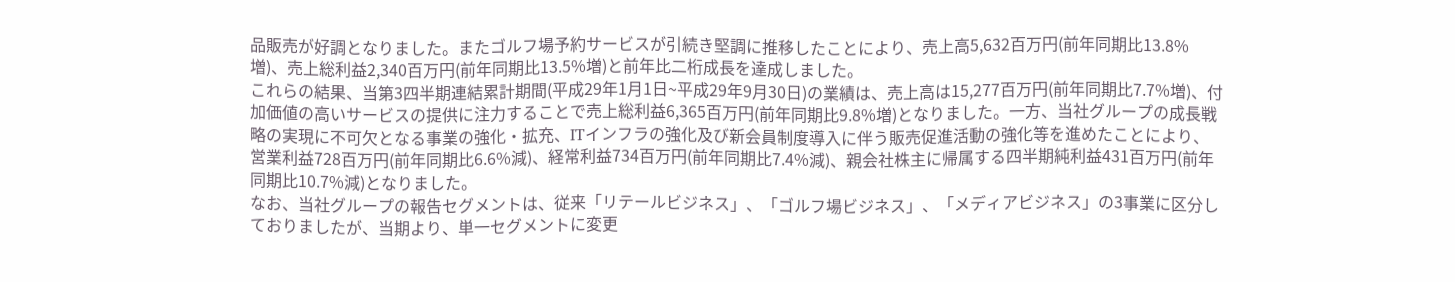品販売が好調となりました。またゴルフ場予約サービスが引続き堅調に推移したことにより、売上高5,632百万円(前年同期比13.8%増)、売上総利益2,340百万円(前年同期比13.5%増)と前年比二桁成長を達成しました。
これらの結果、当第3四半期連結累計期間(平成29年1月1日~平成29年9月30日)の業績は、売上高は15,277百万円(前年同期比7.7%増)、付加価値の高いサービスの提供に注力することで売上総利益6,365百万円(前年同期比9.8%増)となりました。一方、当社グループの成長戦略の実現に不可欠となる事業の強化・拡充、ITインフラの強化及び新会員制度導入に伴う販売促進活動の強化等を進めたことにより、営業利益728百万円(前年同期比6.6%減)、経常利益734百万円(前年同期比7.4%減)、親会社株主に帰属する四半期純利益431百万円(前年同期比10.7%減)となりました。
なお、当社グループの報告セグメントは、従来「リテールビジネス」、「ゴルフ場ビジネス」、「メディアビジネス」の3事業に区分しておりましたが、当期より、単一セグメントに変更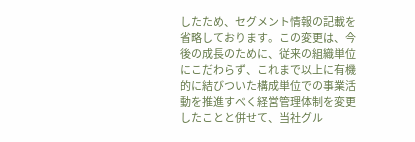したため、セグメント情報の記載を省略しております。この変更は、今後の成長のために、従来の組織単位にこだわらず、これまで以上に有機的に結びついた構成単位での事業活動を推進すべく経営管理体制を変更したことと併せて、当社グル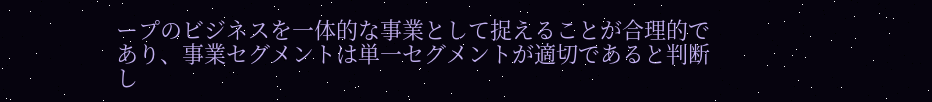ープのビジネスを一体的な事業として捉えることが合理的であり、事業セグメントは単一セグメントが適切であると判断し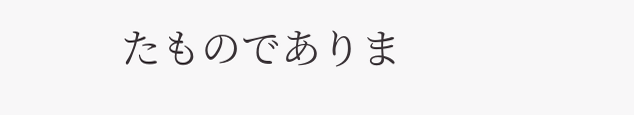たものでありま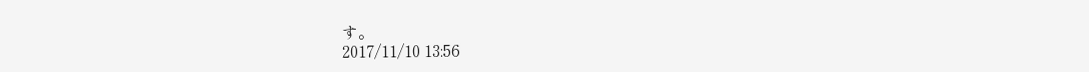す。
2017/11/10 13:56